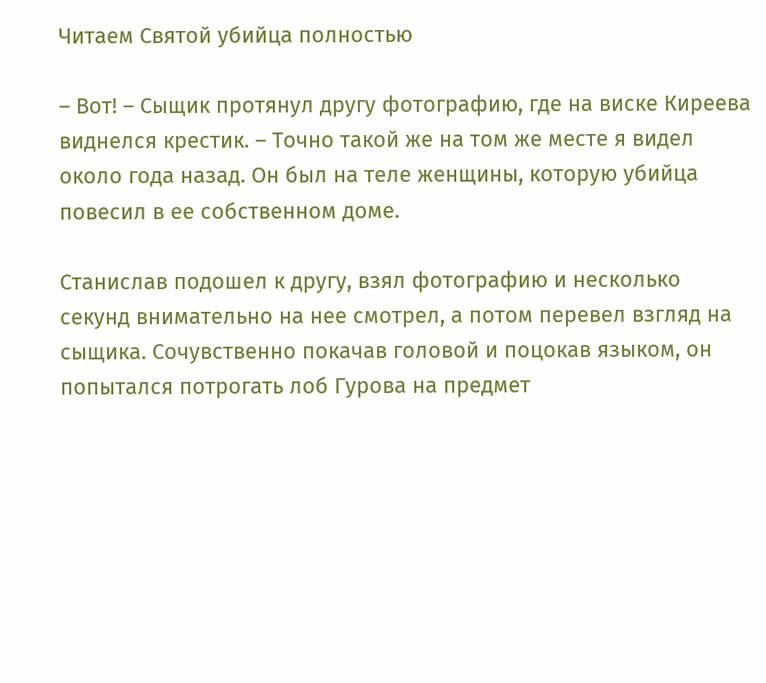Читаем Святой убийца полностью

– Вот! – Сыщик протянул другу фотографию, где на виске Киреева виднелся крестик. – Точно такой же на том же месте я видел около года назад. Он был на теле женщины, которую убийца повесил в ее собственном доме.

Станислав подошел к другу, взял фотографию и несколько секунд внимательно на нее смотрел, а потом перевел взгляд на сыщика. Сочувственно покачав головой и поцокав языком, он попытался потрогать лоб Гурова на предмет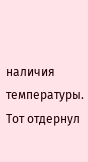наличия температуры. Тот отдернул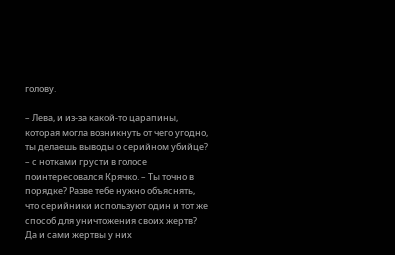голову.

– Лева, и из-за какой-то царапины, которая могла возникнуть от чего угодно, ты делаешь выводы о серийном убийце? – с нотками грусти в голосе поинтересовался Крячко. – Ты точно в порядке? Разве тебе нужно объяснять, что серийники используют один и тот же способ для уничтожения своих жертв? Да и сами жертвы у них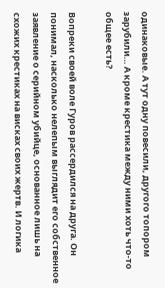одинаковые. А тут одну повесили, другого топором зарубили… А кроме крестика между ними хоть что-то общее есть?

Вопреки своей воле Гуров рассердился на друга. Он понимал, насколько нелепым выглядит его собственное заявление о серийном убийце, основанное лишь на схожих крестиках на висках своих жертв. И логика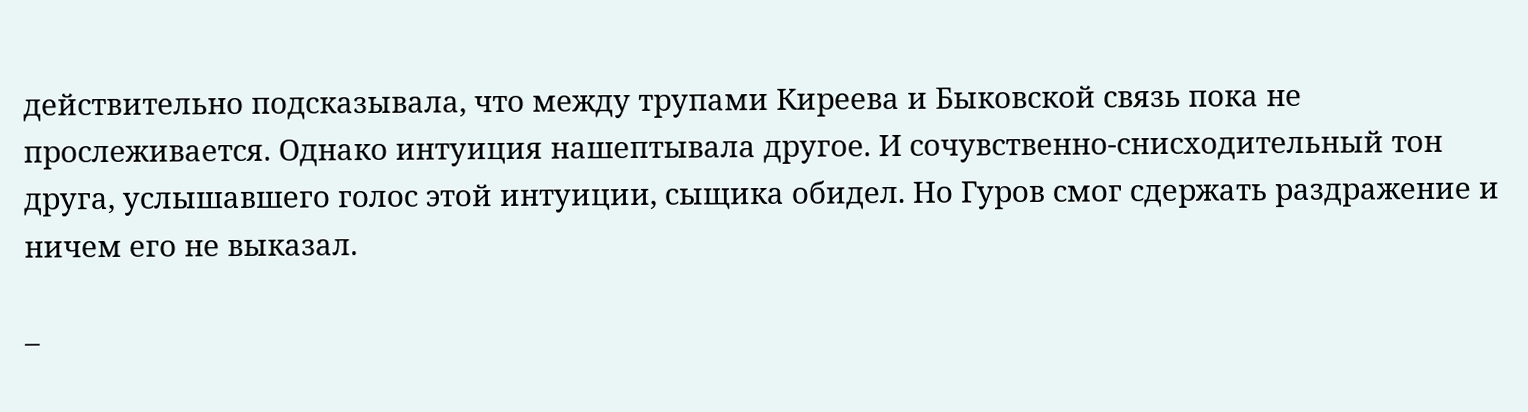действительно подсказывала, что между трупами Киреева и Быковской связь пока не прослеживается. Однако интуиция нашептывала другое. И сочувственно-снисходительный тон друга, услышавшего голос этой интуиции, сыщика обидел. Но Гуров смог сдержать раздражение и ничем его не выказал.

–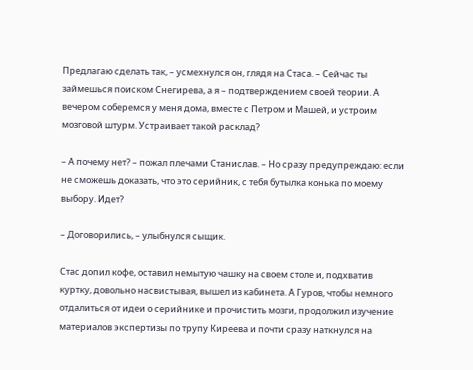Предлагаю сделать так, – усмехнулся он, глядя на Стаса. – Сейчас ты займешься поиском Снегирева, а я – подтверждением своей теории. А вечером соберемся у меня дома, вместе с Петром и Машей, и устроим мозговой штурм. Устраивает такой расклад?

– А почему нет? – пожал плечами Станислав. – Но сразу предупреждаю: если не сможешь доказать, что это серийник, с тебя бутылка конька по моему выбору. Идет?

– Договорились, – улыбнулся сыщик.

Стас допил кофе, оставил немытую чашку на своем столе и, подхватив куртку, довольно насвистывая, вышел из кабинета. А Гуров, чтобы немного отдалиться от идеи о серийнике и прочистить мозги, продолжил изучение материалов экспертизы по трупу Киреева и почти сразу наткнулся на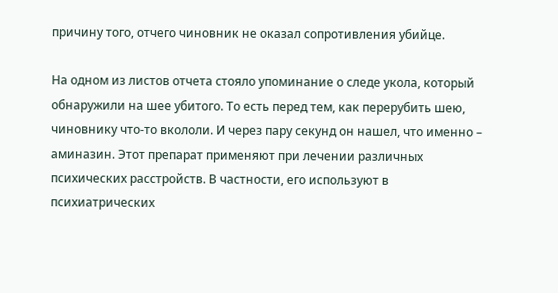причину того, отчего чиновник не оказал сопротивления убийце.

На одном из листов отчета стояло упоминание о следе укола, который обнаружили на шее убитого. То есть перед тем, как перерубить шею, чиновнику что-то вкололи. И через пару секунд он нашел, что именно – аминазин. Этот препарат применяют при лечении различных психических расстройств. В частности, его используют в психиатрических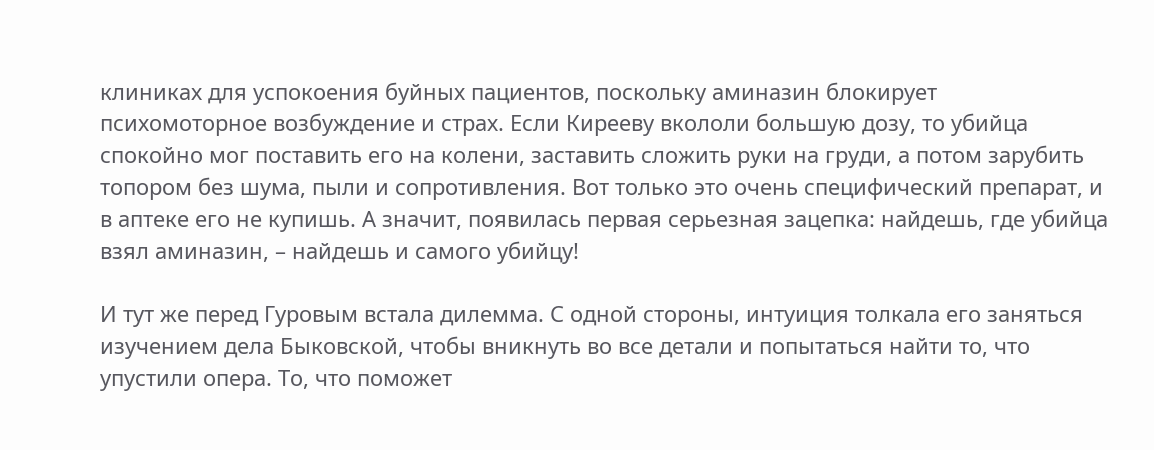клиниках для успокоения буйных пациентов, поскольку аминазин блокирует психомоторное возбуждение и страх. Если Кирееву вкололи большую дозу, то убийца спокойно мог поставить его на колени, заставить сложить руки на груди, а потом зарубить топором без шума, пыли и сопротивления. Вот только это очень специфический препарат, и в аптеке его не купишь. А значит, появилась первая серьезная зацепка: найдешь, где убийца взял аминазин, – найдешь и самого убийцу!

И тут же перед Гуровым встала дилемма. С одной стороны, интуиция толкала его заняться изучением дела Быковской, чтобы вникнуть во все детали и попытаться найти то, что упустили опера. То, что поможет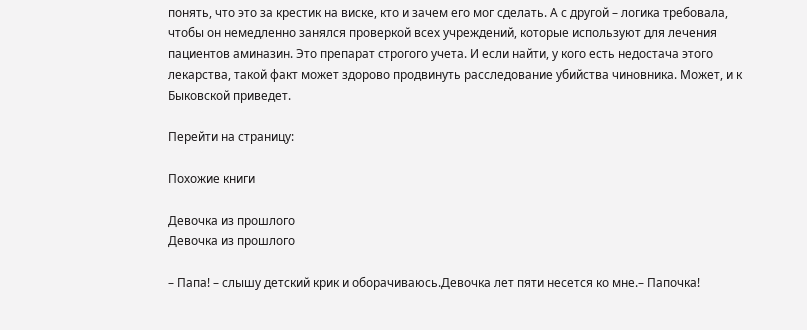понять, что это за крестик на виске, кто и зачем его мог сделать. А с другой – логика требовала, чтобы он немедленно занялся проверкой всех учреждений, которые используют для лечения пациентов аминазин. Это препарат строгого учета. И если найти, у кого есть недостача этого лекарства, такой факт может здорово продвинуть расследование убийства чиновника. Может, и к Быковской приведет.

Перейти на страницу:

Похожие книги

Девочка из прошлого
Девочка из прошлого

– Папа! – слышу детский крик и оборачиваюсь.Девочка лет пяти несется ко мне.– Папочка!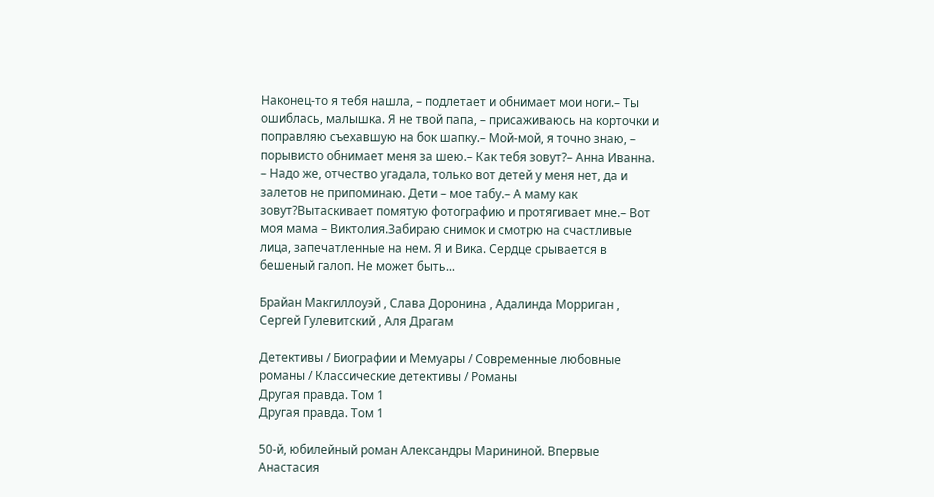Наконец-то я тебя нашла, – подлетает и обнимает мои ноги.– Ты ошиблась, малышка. Я не твой папа, – присаживаюсь на корточки и поправляю съехавшую на бок шапку.– Мой-мой, я точно знаю, – порывисто обнимает меня за шею.– Как тебя зовут?– Анна Иванна. – Надо же, отчество угадала, только вот детей у меня нет, да и залетов не припоминаю. Дети – мое табу.– А маму как зовут?Вытаскивает помятую фотографию и протягивает мне.– Вот моя мама – Виктолия.Забираю снимок и смотрю на счастливые лица, запечатленные на нем. Я и Вика. Сердце срывается в бешеный галоп. Не может быть...

Брайан Макгиллоуэй , Слава Доронина , Адалинда Морриган , Сергей Гулевитский , Аля Драгам

Детективы / Биографии и Мемуары / Современные любовные романы / Классические детективы / Романы
Другая правда. Том 1
Другая правда. Том 1

50-й, юбилейный роман Александры Марининой. Впервые Анастасия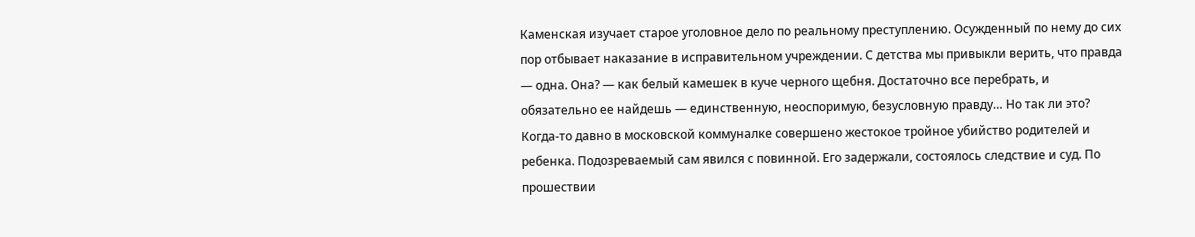Каменская изучает старое уголовное дело по реальному преступлению. Осужденный по нему до сих пор отбывает наказание в исправительном учреждении. С детства мы привыкли верить, что правда — одна. Она? — как белый камешек в куче черного щебня. Достаточно все перебрать, и обязательно ее найдешь — единственную, неоспоримую, безусловную правду… Но так ли это? Когда-то давно в московской коммуналке совершено жестокое тройное убийство родителей и ребенка. Подозреваемый сам явился с повинной. Его задержали, состоялось следствие и суд. По прошествии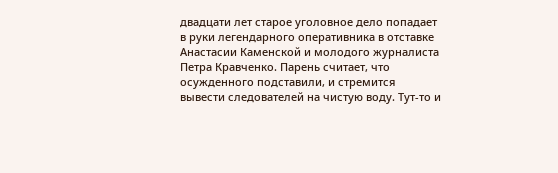двадцати лет старое уголовное дело попадает в руки легендарного оперативника в отставке Анастасии Каменской и молодого журналиста Петра Кравченко. Парень считает, что осужденного подставили, и стремится вывести следователей на чистую воду. Тут-то и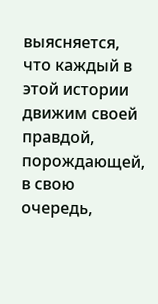выясняется, что каждый в этой истории движим своей правдой, порождающей, в свою очередь,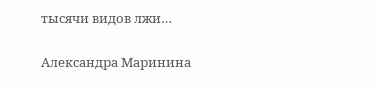тысячи видов лжи…

Александра Маринина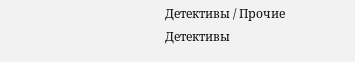Детективы / Прочие Детективы